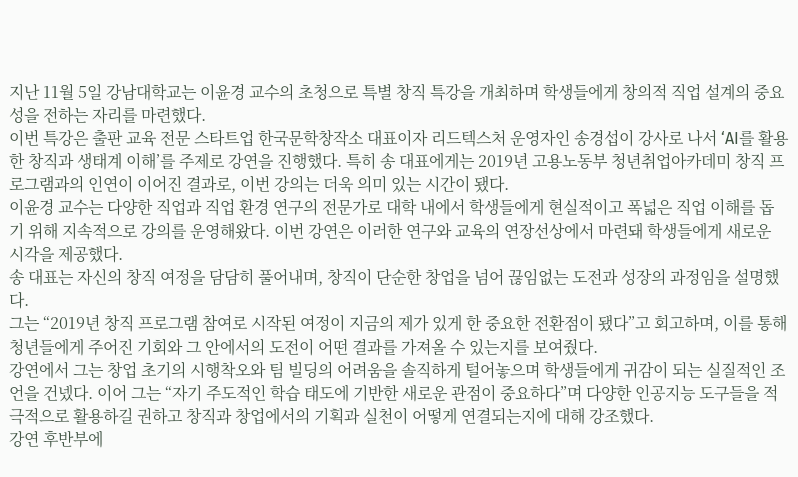지난 11월 5일 강남대학교는 이윤경 교수의 초청으로 특별 창직 특강을 개최하며 학생들에게 창의적 직업 설계의 중요성을 전하는 자리를 마련했다.
이번 특강은 출판 교육 전문 스타트업 한국문학창작소 대표이자 리드텍스처 운영자인 송경섭이 강사로 나서 ‘AI를 활용한 창직과 생태계 이해’를 주제로 강연을 진행했다. 특히 송 대표에게는 2019년 고용노동부 청년취업아카데미 창직 프로그램과의 인연이 이어진 결과로, 이번 강의는 더욱 의미 있는 시간이 됐다.
이윤경 교수는 다양한 직업과 직업 환경 연구의 전문가로 대학 내에서 학생들에게 현실적이고 폭넓은 직업 이해를 돕기 위해 지속적으로 강의를 운영해왔다. 이번 강연은 이러한 연구와 교육의 연장선상에서 마련돼 학생들에게 새로운 시각을 제공했다.
송 대표는 자신의 창직 여정을 담담히 풀어내며, 창직이 단순한 창업을 넘어 끊임없는 도전과 성장의 과정임을 설명했다.
그는 “2019년 창직 프로그램 참여로 시작된 여정이 지금의 제가 있게 한 중요한 전환점이 됐다”고 회고하며, 이를 통해 청년들에게 주어진 기회와 그 안에서의 도전이 어떤 결과를 가져올 수 있는지를 보여줬다.
강연에서 그는 창업 초기의 시행착오와 팀 빌딩의 어려움을 솔직하게 털어놓으며 학생들에게 귀감이 되는 실질적인 조언을 건넸다. 이어 그는 “자기 주도적인 학습 태도에 기반한 새로운 관점이 중요하다”며 다양한 인공지능 도구들을 적극적으로 활용하길 권하고 창직과 창업에서의 기획과 실천이 어떻게 연결되는지에 대해 강조했다.
강연 후반부에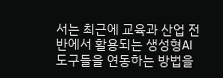서는 최근에 교육과 산업 전반에서 활용되는 생성형AI 도구들을 연동하는 방법을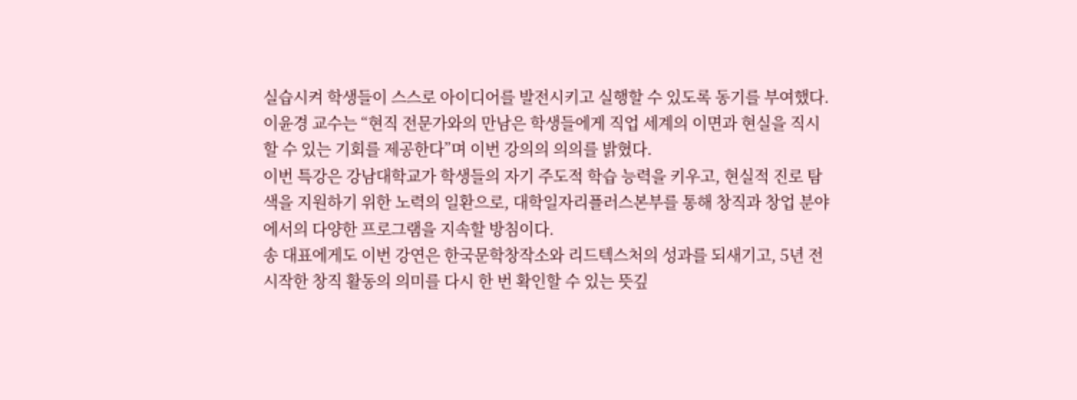실습시켜 학생들이 스스로 아이디어를 발전시키고 실행할 수 있도록 동기를 부여했다.
이윤경 교수는 “현직 전문가와의 만남은 학생들에게 직업 세계의 이면과 현실을 직시할 수 있는 기회를 제공한다”며 이번 강의의 의의를 밝혔다.
이번 특강은 강남대학교가 학생들의 자기 주도적 학습 능력을 키우고, 현실적 진로 탐색을 지원하기 위한 노력의 일환으로, 대학일자리플러스본부를 통해 창직과 창업 분야에서의 다양한 프로그램을 지속할 방침이다.
송 대표에게도 이번 강연은 한국문학창작소와 리드텍스처의 성과를 되새기고, 5년 전 시작한 창직 활동의 의미를 다시 한 번 확인할 수 있는 뜻깊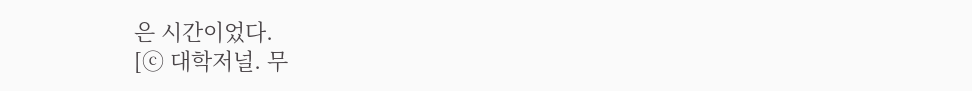은 시간이었다.
[ⓒ 대학저널. 무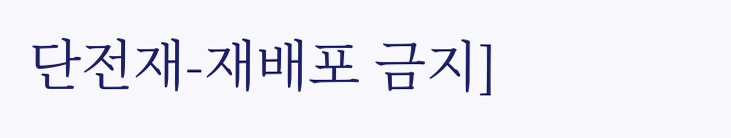단전재-재배포 금지]